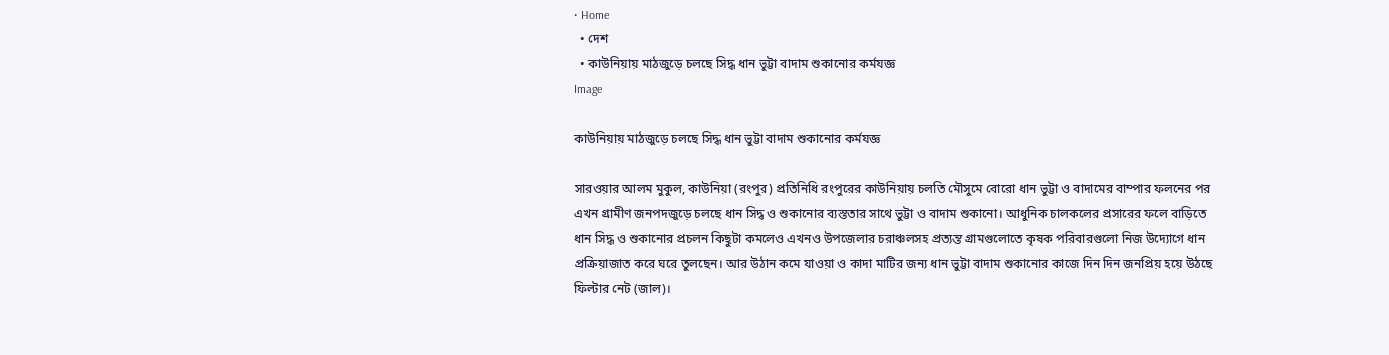• Home
  • দেশ
  • কাউনিয়ায় মাঠজুড়ে চলছে সিদ্ধ ধান ভুট্টা বাদাম শুকানোর কর্মযজ্ঞ
Image

কাউনিয়ায় মাঠজুড়ে চলছে সিদ্ধ ধান ভুট্টা বাদাম শুকানোর কর্মযজ্ঞ

সারওয়ার আলম মুকুল, কাউনিয়া (রংপুর) প্রতিনিধি রংপুরের কাউনিয়ায় চলতি মৌসুমে বোরো ধান ভুট্টা ও বাদামের বাম্পার ফলনের পর এখন গ্রামীণ জনপদজুড়ে চলছে ধান সিদ্ধ ও শুকানোর ব্যস্ততার সাথে ভুট্টা ও বাদাম শুকানো। আধুনিক চালকলের প্রসারের ফলে বাড়িতে ধান সিদ্ধ ও শুকানোর প্রচলন কিছুটা কমলেও এখনও উপজেলার চরাঞ্চলসহ প্রত্যন্ত গ্রামগুলোতে কৃষক পরিবারগুলো নিজ উদ্যোগে ধান প্রক্রিয়াজাত করে ঘরে তুলছেন। আর উঠান কমে যাওয়া ও কাদা মাটির জন্য ধান ভুট্টা বাদাম শুকানোর কাজে দিন দিন জনপ্রিয় হয়ে উঠছে ফিল্টার নেট (জাল)।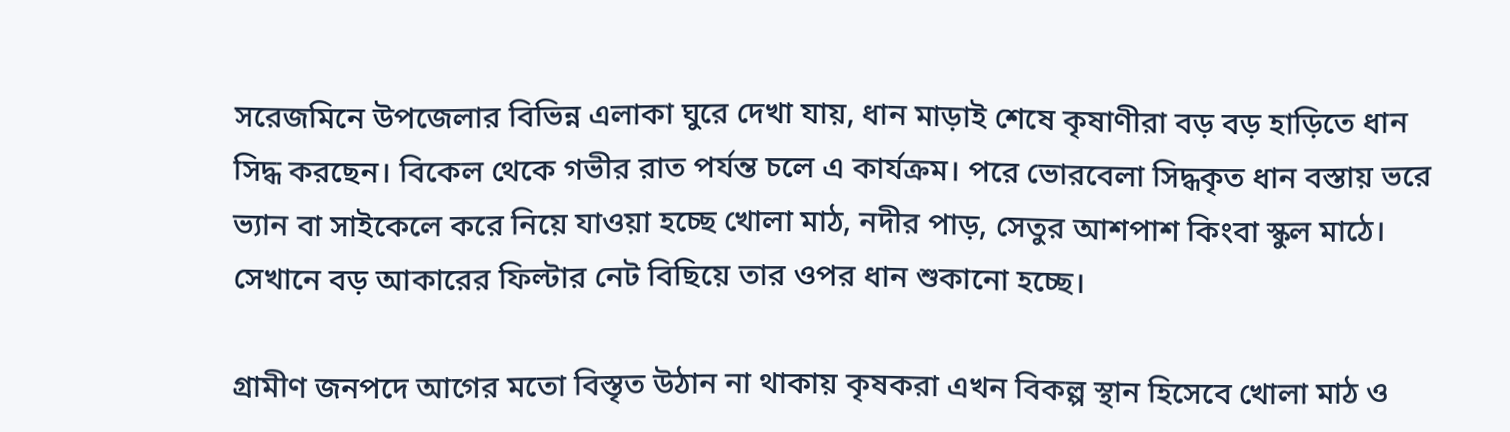সরেজমিনে উপজেলার বিভিন্ন এলাকা ঘুরে দেখা যায়, ধান মাড়াই শেষে কৃষাণীরা বড় বড় হাড়িতে ধান সিদ্ধ করছেন। বিকেল থেকে গভীর রাত পর্যন্ত চলে এ কার্যক্রম। পরে ভোরবেলা সিদ্ধকৃত ধান বস্তায় ভরে ভ্যান বা সাইকেলে করে নিয়ে যাওয়া হচ্ছে খোলা মাঠ, নদীর পাড়, সেতুর আশপাশ কিংবা স্কুল মাঠে। সেখানে বড় আকারের ফিল্টার নেট বিছিয়ে তার ওপর ধান শুকানো হচ্ছে।

গ্রামীণ জনপদে আগের মতো বিস্তৃত উঠান না থাকায় কৃষকরা এখন বিকল্প স্থান হিসেবে খোলা মাঠ ও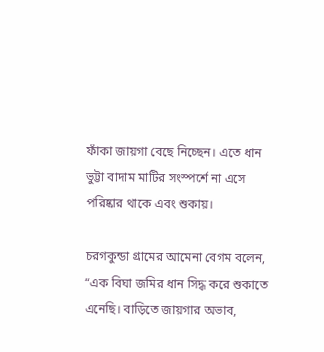ফাঁকা জায়গা বেছে নিচ্ছেন। এতে ধান ভুট্টা বাদাম মাটির সংস্পর্শে না এসে পরিষ্কার থাকে এবং শুকায়।

চরগকুন্ডা গ্রামের আমেনা বেগম বলেন, “এক বিঘা জমির ধান সিদ্ধ করে শুকাতে এনেছি। বাড়িতে জায়গার অভাব,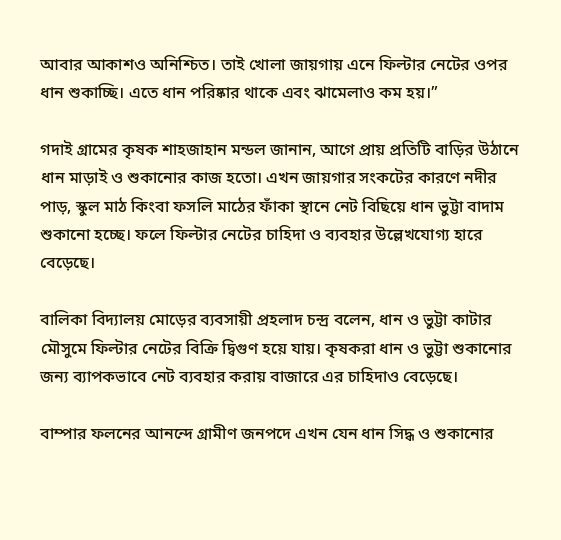আবার আকাশও অনিশ্চিত। তাই খোলা জায়গায় এনে ফিল্টার নেটের ওপর ধান শুকাচ্ছি। এতে ধান পরিষ্কার থাকে এবং ঝামেলাও কম হয়।”

গদাই গ্রামের কৃষক শাহজাহান মন্ডল জানান, আগে প্রায় প্রতিটি বাড়ির উঠানে ধান মাড়াই ও শুকানোর কাজ হতো। এখন জায়গার সংকটের কারণে নদীর পাড়, স্কুল মাঠ কিংবা ফসলি মাঠের ফাঁকা স্থানে নেট বিছিয়ে ধান ভুট্টা বাদাম শুকানো হচ্ছে। ফলে ফিল্টার নেটের চাহিদা ও ব্যবহার উল্লেখযোগ্য হারে বেড়েছে।

বালিকা বিদ্যালয় মোড়ের ব্যবসায়ী প্রহলাদ চন্দ্র বলেন, ধান ও ভুট্টা কাটার মৌসুমে ফিল্টার নেটের বিক্রি দ্বিগুণ হয়ে যায়। কৃষকরা ধান ও ভুট্টা শুকানোর জন্য ব্যাপকভাবে নেট ব্যবহার করায় বাজারে এর চাহিদাও বেড়েছে।

বাম্পার ফলনের আনন্দে গ্রামীণ জনপদে এখন যেন ধান সিদ্ধ ও শুকানোর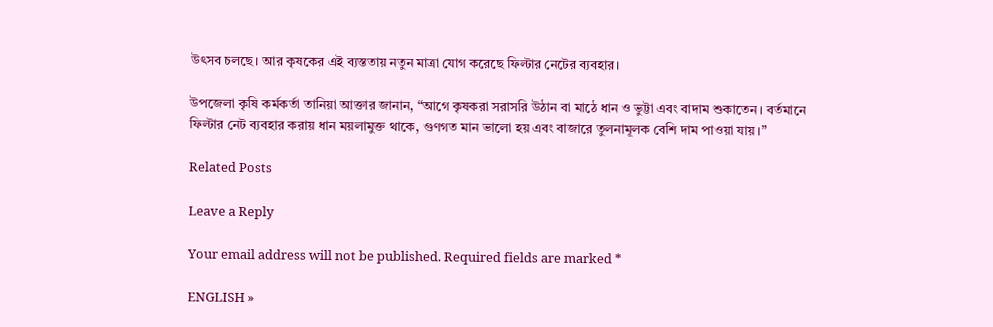উৎসব চলছে। আর কৃষকের এই ব্যস্ততায় নতুন মাত্রা যোগ করেছে ফিল্টার নেটের ব্যবহার।

উপজেলা কৃষি কর্মকর্তা তানিয়া আক্তার জানান, “আগে কৃষকরা সরাসরি উঠান বা মাঠে ধান ও ভুট্টা এবং বাদাম শুকাতেন। বর্তমানে ফিল্টার নেট ব্যবহার করায় ধান ময়লামুক্ত থাকে, গুণগত মান ভালো হয় এবং বাজারে তুলনামূলক বেশি দাম পাওয়া যায়।”

Related Posts

Leave a Reply

Your email address will not be published. Required fields are marked *

ENGLISH »